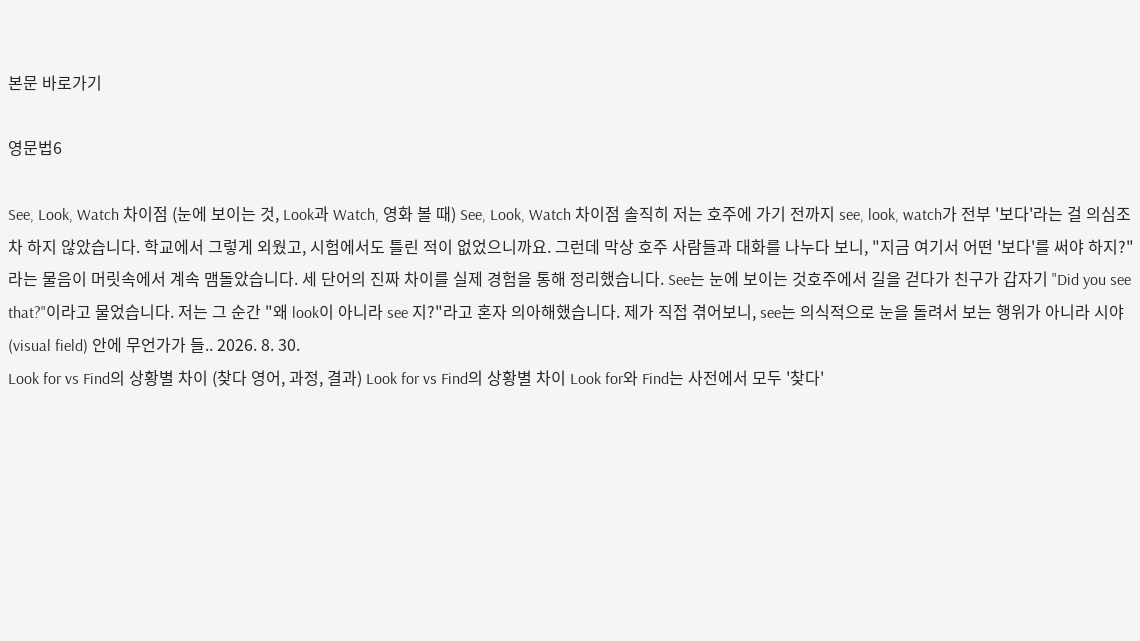본문 바로가기

영문법6

See, Look, Watch 차이점 (눈에 보이는 것, Look과 Watch, 영화 볼 때) See, Look, Watch 차이점 솔직히 저는 호주에 가기 전까지 see, look, watch가 전부 '보다'라는 걸 의심조차 하지 않았습니다. 학교에서 그렇게 외웠고, 시험에서도 틀린 적이 없었으니까요. 그런데 막상 호주 사람들과 대화를 나누다 보니, "지금 여기서 어떤 '보다'를 써야 하지?"라는 물음이 머릿속에서 계속 맴돌았습니다. 세 단어의 진짜 차이를 실제 경험을 통해 정리했습니다. See는 눈에 보이는 것호주에서 길을 걷다가 친구가 갑자기 "Did you see that?"이라고 물었습니다. 저는 그 순간 "왜 look이 아니라 see 지?"라고 혼자 의아해했습니다. 제가 직접 겪어보니, see는 의식적으로 눈을 돌려서 보는 행위가 아니라 시야(visual field) 안에 무언가가 들.. 2026. 8. 30.
Look for vs Find의 상황별 차이 (찾다 영어, 과정, 결과) Look for vs Find의 상황별 차이 Look for와 Find는 사전에서 모두 '찾다'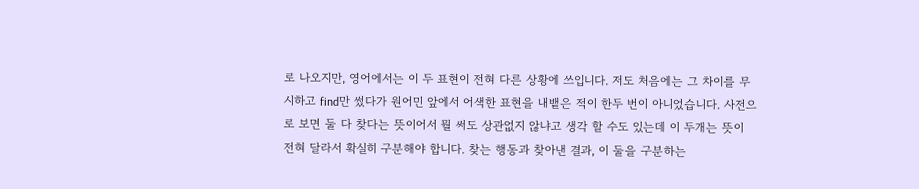로 나오지만, 영어에서는 이 두 표현이 전혀 다른 상황에 쓰입니다. 저도 처음에는 그 차이를 무시하고 find만 썼다가 원어민 앞에서 어색한 표현을 내뱉은 적이 한두 번이 아니었습니다. 사전으로 보면 둘 다 찾다는 뜻이어서 뭘 써도 상관없지 않냐고 생각 할 수도 있는데 이 두개는 뜻이 전혀 달라서 확실히 구분해야 합니다. 찾는 행동과 찾아낸 결과, 이 둘을 구분하는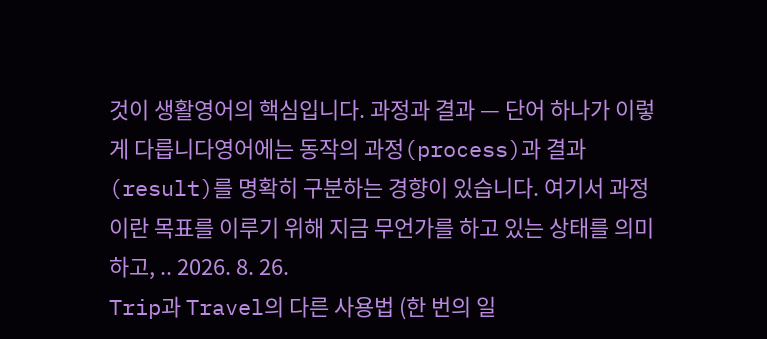것이 생활영어의 핵심입니다. 과정과 결과 — 단어 하나가 이렇게 다릅니다영어에는 동작의 과정(process)과 결과(result)를 명확히 구분하는 경향이 있습니다. 여기서 과정이란 목표를 이루기 위해 지금 무언가를 하고 있는 상태를 의미하고, .. 2026. 8. 26.
Trip과 Travel의 다른 사용법 (한 번의 일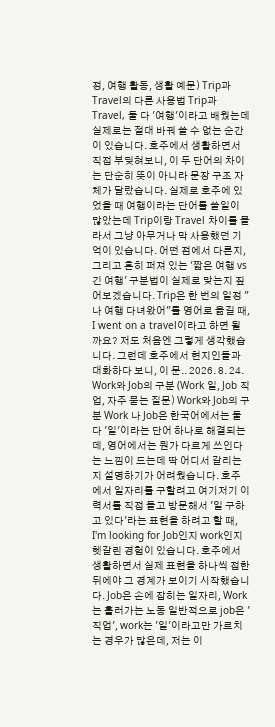정, 여행 활동, 생활 예문) Trip과 Travel의 다른 사용법 Trip과 Travel, 둘 다 '여행'이라고 배웠는데 실제로는 절대 바꿔 쓸 수 없는 순간이 있습니다. 호주에서 생활하면서 직접 부딪혀보니, 이 두 단어의 차이는 단순히 뜻이 아니라 문장 구조 자체가 달랐습니다. 실제로 호주에 있었을 때 여행이라는 단어를 쓸일이 많았는데 Trip이랑 Travel 차이를 몰라서 그냥 아무거나 막 사용했던 기억이 있습니다. 어떤 점에서 다른지, 그리고 흔히 퍼져 있는 '짧은 여행 vs 긴 여행' 구분법이 실제로 맞는지 짚어보겠습니다. Trip은 한 번의 일정 "나 여행 다녀왔어"를 영어로 옮길 때, I went on a travel이라고 하면 될까요? 저도 처음엔 그렇게 생각했습니다. 그런데 호주에서 현지인들과 대화하다 보니, 이 문.. 2026. 8. 24.
Work와 Job의 구분 (Work 일, Job 직업, 자주 묻는 질문) Work와 Job의 구분 Work 나 Job은 한국어에서는 둘 다 '일'이라는 단어 하나로 해결되는데, 영어에서는 뭔가 다르게 쓰인다는 느낌이 드는데 딱 어디서 갈리는지 설명하기가 어려웠습니다. 호주에서 일자리를 구할려고 여기저기 이력서를 직접 들고 방문해서 '일 구하고 있다'라는 표현을 하려고 할 때, I'm looking for Job인지 work인지 헷갈린 경험이 있습니다. 호주에서 생활하면서 실제 표현을 하나씩 접한 뒤에야 그 경계가 보이기 시작했습니다. Job은 손에 잡히는 일자리, Work는 흘러가는 노동 일반적으로 job은 '직업', work는 '일'이라고만 가르치는 경우가 많은데, 저는 이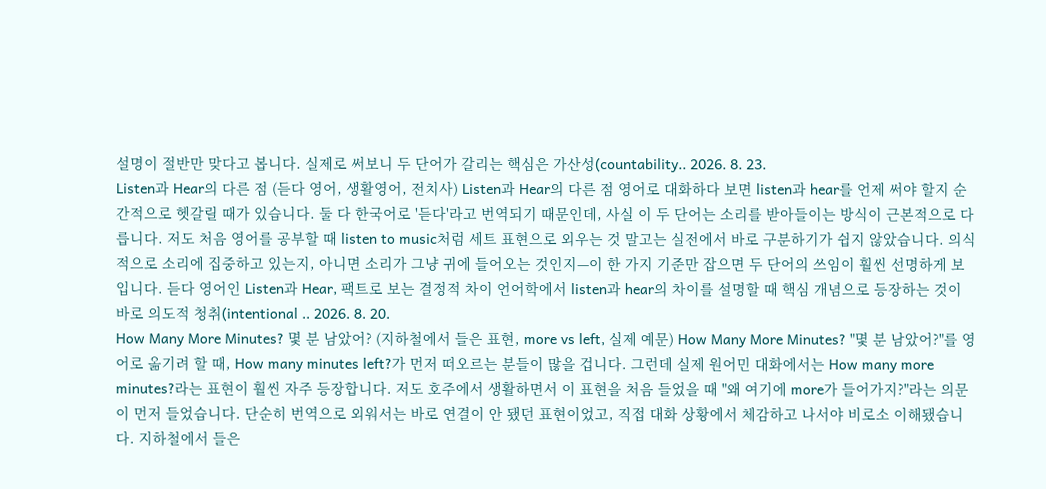설명이 절반만 맞다고 봅니다. 실제로 써보니 두 단어가 갈리는 핵심은 가산성(countability.. 2026. 8. 23.
Listen과 Hear의 다른 점 (듣다 영어, 생활영어, 전치사) Listen과 Hear의 다른 점 영어로 대화하다 보면 listen과 hear를 언제 써야 할지 순간적으로 헷갈릴 때가 있습니다. 둘 다 한국어로 '듣다'라고 번역되기 때문인데, 사실 이 두 단어는 소리를 받아들이는 방식이 근본적으로 다릅니다. 저도 처음 영어를 공부할 때 listen to music처럼 세트 표현으로 외우는 것 말고는 실전에서 바로 구분하기가 쉽지 않았습니다. 의식적으로 소리에 집중하고 있는지, 아니면 소리가 그냥 귀에 들어오는 것인지—이 한 가지 기준만 잡으면 두 단어의 쓰임이 훨씬 선명하게 보입니다. 듣다 영어인 Listen과 Hear, 팩트로 보는 결정적 차이 언어학에서 listen과 hear의 차이를 설명할 때 핵심 개념으로 등장하는 것이 바로 의도적 청취(intentional .. 2026. 8. 20.
How Many More Minutes? 몇 분 남았어? (지하철에서 들은 표현, more vs left, 실제 예문) How Many More Minutes? "몇 분 남았어?"를 영어로 옮기려 할 때, How many minutes left?가 먼저 떠오르는 분들이 많을 겁니다. 그런데 실제 원어민 대화에서는 How many more minutes?라는 표현이 훨씬 자주 등장합니다. 저도 호주에서 생활하면서 이 표현을 처음 들었을 때 "왜 여기에 more가 들어가지?"라는 의문이 먼저 들었습니다. 단순히 번역으로 외워서는 바로 연결이 안 됐던 표현이었고, 직접 대화 상황에서 체감하고 나서야 비로소 이해됐습니다. 지하철에서 들은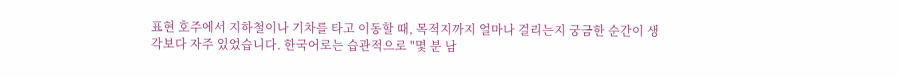표현 호주에서 지하철이나 기차를 타고 이동할 때, 목적지까지 얼마나 걸리는지 궁금한 순간이 생각보다 자주 있었습니다. 한국어로는 습관적으로 "몇 분 남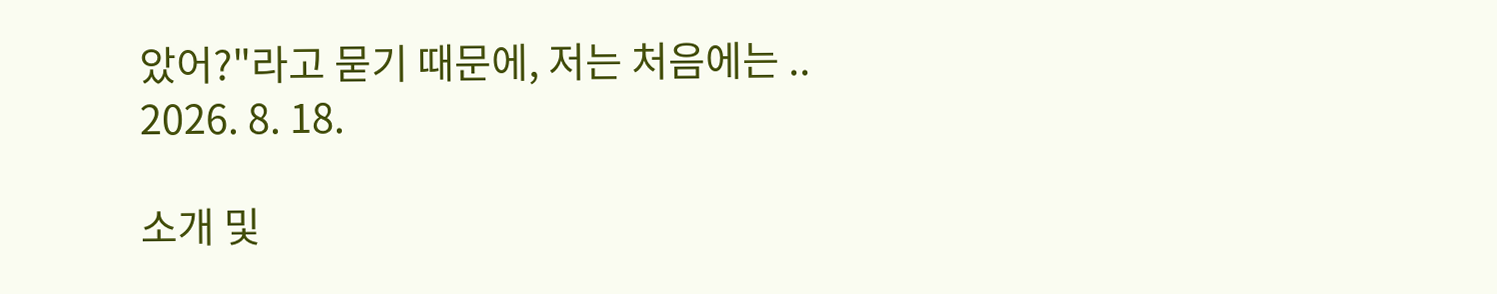았어?"라고 묻기 때문에, 저는 처음에는 .. 2026. 8. 18.

소개 및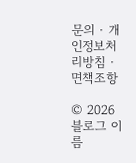문의 · 개인정보처리방침 · 면책조항

© 2026 블로그 이름